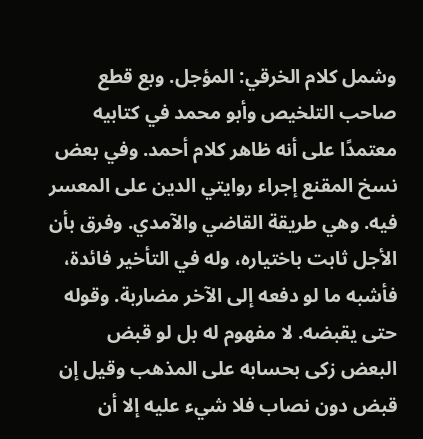وشمل كلام الخرقي: المؤجل. وبع قطع صاحب التلخيص وأبو محمد في كتابيه معتمدًا على أنه ظاهر كلام أحمد. وفي بعض نسخ المقنع إجراء روايتي الدين على المعسر فيه. وهي طريقة القاضي والآمدي. وفرق بأن الأجل ثابت باختياره، وله في التأخير فائدة، فأشبه ما لو دفعه إلى الآخر مضاربة. وقوله حتى يقبضه. لا مفهوم له بل لو قبض البعض زكى بحسابه على المذهب وقيل إن قبض دون نصاب فلا شيء عليه إلا أن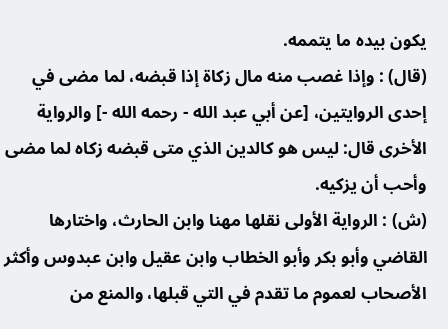يكون بيده ما يتممه.
(قال) : وإذا غصب منه مال زكاة إذا قبضه، لما مضى في إحدى الروايتين، [عن أبي عبد الله - رحمه الله -] والرواية الأخرى قال: ليس هو كالدين الذي متى قبضه زكاه لما مضى وأحب أن يزكيه.
(ش) : الرواية الأولى نقلها مهنا وابن الحارث، واختارها القاضي وأبو بكر وأبو الخطاب وابن عقيل وابن عبدوس وأكثر الأصحاب لعموم ما تقدم في التي قبلها، والمنع من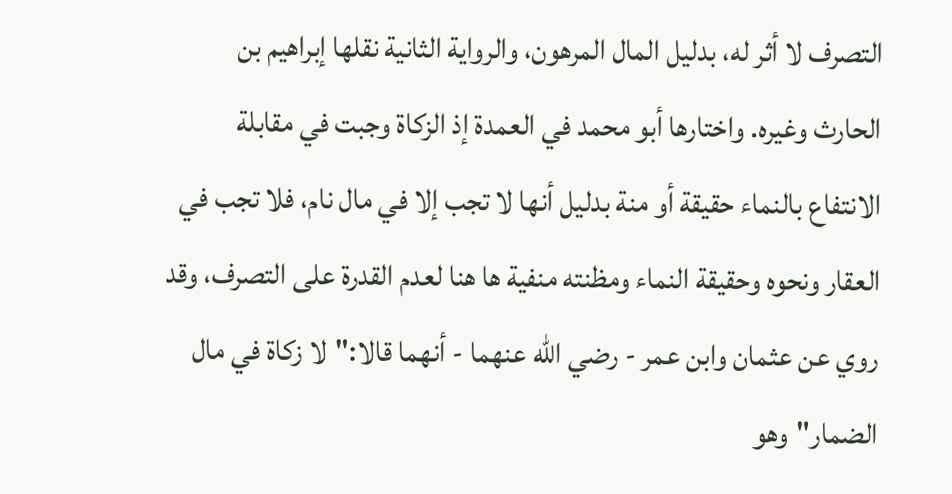التصرف لا أثر له، بدليل المال المرهون، والرواية الثانية نقلها إبراهيم بن الحارث وغيره. واختارها أبو محمد في العمدة إذ الزكاة وجبت في مقابلة الانتفاع بالنماء حقيقة أو منة بدليل أنها لا تجب إلا في مال نام، فلا تجب في العقار ونحوه وحقيقة النماء ومظنته منفية ها هنا لعدم القدرة على التصرف، وقد روي عن عثمان وابن عمر - رضي الله عنهما - أنهما قالا:"لا زكاة في مال الضمار"وهو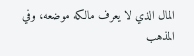المال الذي لا يعرف مالكه موضعه، وفي المذهب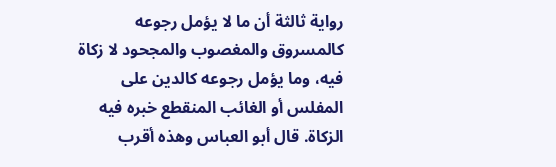رواية ثالثة أن ما لا يؤمل رجوعه كالمسروق والمغصوب والمجحود لا زكاة فيه، وما يؤمل رجوعه كالدين على المفلس أو الغائب المنقطع خبره فيه الزكاة. قال أبو العباس وهذه أقرب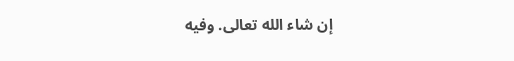إن شاء الله تعالى. وفيه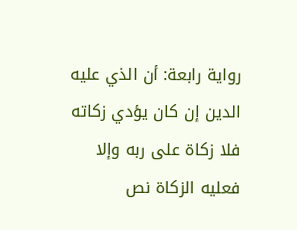رواية رابعة: أن الذي عليه الدين إن كان يؤدي زكاته فلا زكاة على ربه وإلا فعليه الزكاة نص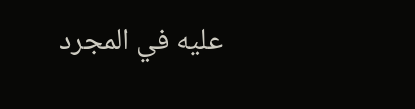عليه في المجرد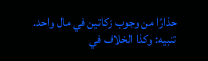حذارًا من وجوب زكاتين في مال واحد.
تنبيه: وكذا الخلاف في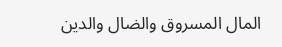المال المسروق والضال والدين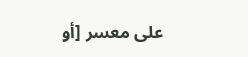على معسر [أو